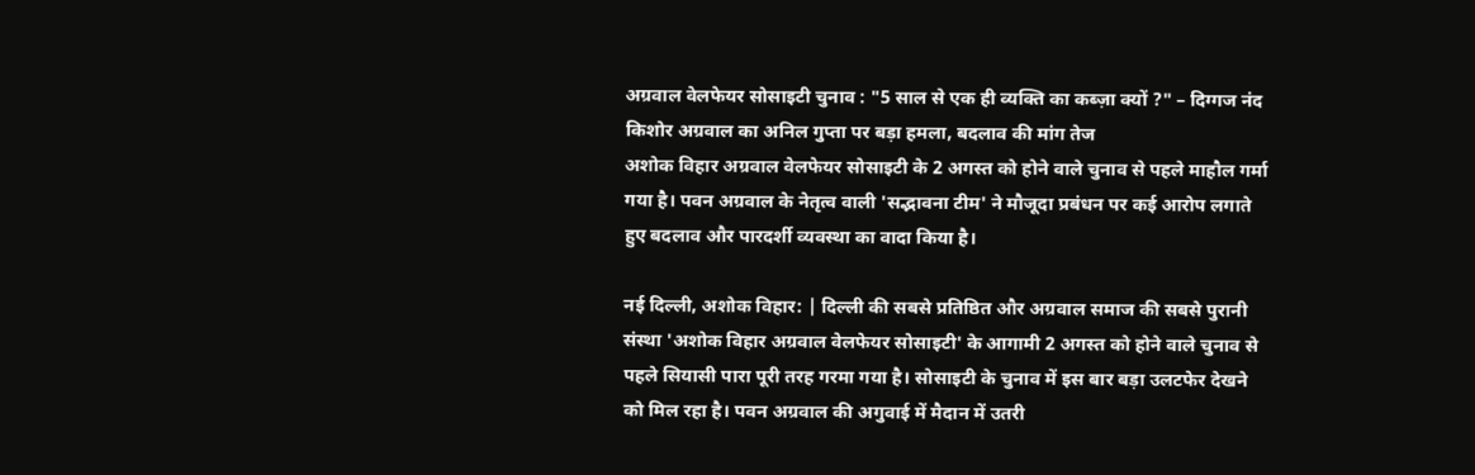अग्रवाल वेलफेयर सोसाइटी चुनाव : "5 साल से एक ही व्यक्ति का कब्ज़ा क्यों ?" – दिग्गज नंद किशोर अग्रवाल का अनिल गुप्ता पर बड़ा हमला, बदलाव की मांग तेज
अशोक विहार अग्रवाल वेलफेयर सोसाइटी के 2 अगस्त को होने वाले चुनाव से पहले माहौल गर्मा गया है। पवन अग्रवाल के नेतृत्व वाली 'सद्भावना टीम' ने मौजूदा प्रबंधन पर कई आरोप लगाते हुए बदलाव और पारदर्शी व्यवस्था का वादा किया है।

नई दिल्ली, अशोक विहार: | दिल्ली की सबसे प्रतिष्ठित और अग्रवाल समाज की सबसे पुरानी संस्था 'अशोक विहार अग्रवाल वेलफेयर सोसाइटी' के आगामी 2 अगस्त को होने वाले चुनाव से पहले सियासी पारा पूरी तरह गरमा गया है। सोसाइटी के चुनाव में इस बार बड़ा उलटफेर देखने को मिल रहा है। पवन अग्रवाल की अगुवाई में मैदान में उतरी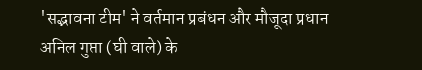'सद्भावना टीम' ने वर्तमान प्रबंधन और मौजूदा प्रधान अनिल गुप्ता (घी वाले) के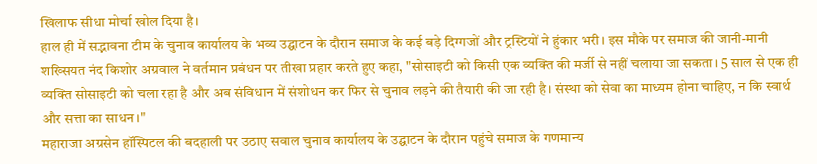खिलाफ सीधा मोर्चा खोल दिया है।
हाल ही में सद्भावना टीम के चुनाव कार्यालय के भव्य उद्घाटन के दौरान समाज के कई बड़े दिग्गजों और ट्रस्टियों ने हुंकार भरी। इस मौके पर समाज की जानी-मानी शख्सियत नंद किशोर अग्रवाल ने वर्तमान प्रबंधन पर तीखा प्रहार करते हुए कहा, "सोसाइटी को किसी एक व्यक्ति की मर्जी से नहीं चलाया जा सकता। 5 साल से एक ही व्यक्ति सोसाइटी को चला रहा है और अब संविधान में संशोधन कर फिर से चुनाव लड़ने की तैयारी की जा रही है। संस्था को सेवा का माध्यम होना चाहिए, न कि स्वार्थ और सत्ता का साधन।"
महाराजा अग्रसेन हॉस्पिटल की बदहाली पर उठाए सवाल चुनाव कार्यालय के उद्घाटन के दौरान पहुंचे समाज के गणमान्य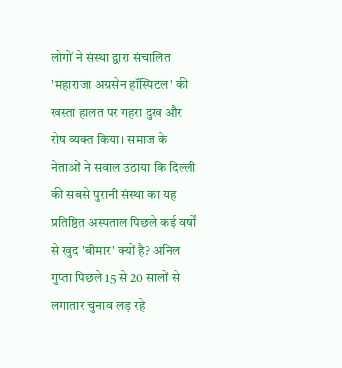लोगों ने संस्था द्वारा संचालित 'महाराजा अग्रसेन हॉस्पिटल' की खस्ता हालत पर गहरा दुख और रोष व्यक्त किया। समाज के नेताओं ने सवाल उठाया कि दिल्ली की सबसे पुरानी संस्था का यह प्रतिष्ठित अस्पताल पिछले कई वर्षों से खुद 'बीमार' क्यों है? अनिल गुप्ता पिछले 15 से 20 सालों से लगातार चुनाव लड़ रहे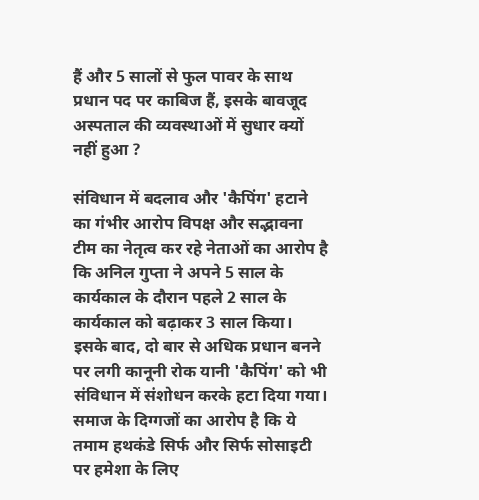हैं और 5 सालों से फुल पावर के साथ प्रधान पद पर काबिज हैं, इसके बावजूद अस्पताल की व्यवस्थाओं में सुधार क्यों नहीं हुआ ?

संविधान में बदलाव और 'कैपिंग' हटाने का गंभीर आरोप विपक्ष और सद्भावना टीम का नेतृत्व कर रहे नेताओं का आरोप है कि अनिल गुप्ता ने अपने 5 साल के कार्यकाल के दौरान पहले 2 साल के कार्यकाल को बढ़ाकर 3 साल किया। इसके बाद, दो बार से अधिक प्रधान बनने पर लगी कानूनी रोक यानी 'कैपिंग' को भी संविधान में संशोधन करके हटा दिया गया। समाज के दिग्गजों का आरोप है कि ये तमाम हथकंडे सिर्फ और सिर्फ सोसाइटी पर हमेशा के लिए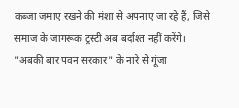कब्जा जमाए रखने की मंशा से अपनाए जा रहे हैं, जिसे समाज के जागरूक ट्रस्टी अब बर्दाश्त नहीं करेंगे।
"अबकी बार पवन सरकार" के नारे से गूंजा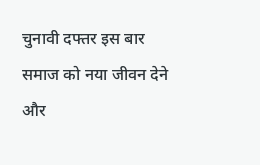चुनावी दफ्तर इस बार समाज को नया जीवन देने और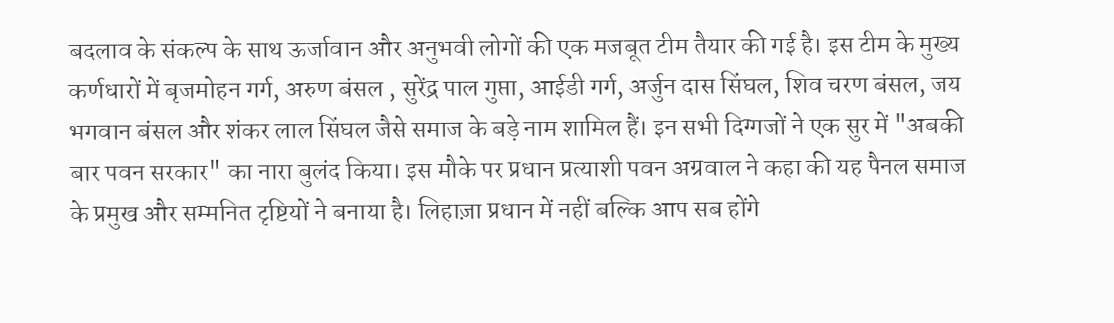बदलाव के संकल्प के साथ ऊर्जावान और अनुभवी लोगों की एक मजबूत टीम तैयार की गई है। इस टीम के मुख्य कर्णधारों में बृजमोहन गर्ग, अरुण बंसल , सुरेंद्र पाल गुप्ता, आईडी गर्ग, अर्जुन दास सिंघल, शिव चरण बंसल, जय भगवान बंसल और शंकर लाल सिंघल जैसे समाज के बड़े नाम शामिल हैं। इन सभी दिग्गजों ने एक सुर में "अबकी बार पवन सरकार" का नारा बुलंद किया। इस मौके पर प्रधान प्रत्याशी पवन अग्रवाल ने कहा की यह पैनल समाज के प्रमुख और सम्मनित टृष्टियों ने बनाया है। लिहाज़ा प्रधान में नहीं बल्कि आप सब होंगे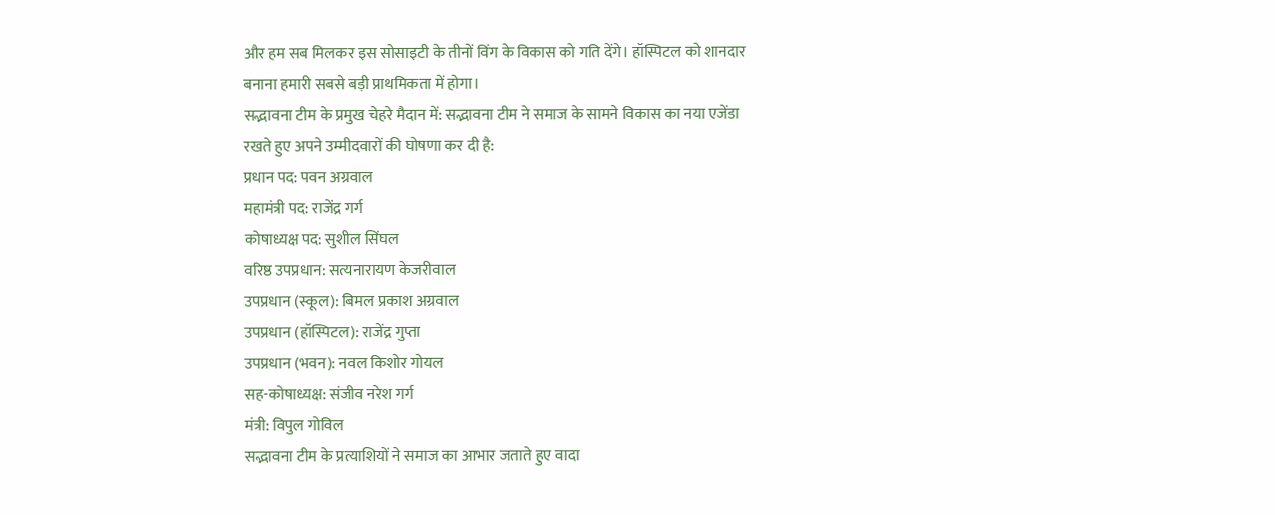और हम सब मिलकर इस सोसाइटी के तीनों विंग के विकास को गति देंगे। हॉस्पिटल को शानदार बनाना हमारी सबसे बड़ी प्राथमिकता में होगा।
सद्भावना टीम के प्रमुख चेहरे मैदान में: सद्भावना टीम ने समाज के सामने विकास का नया एजेंडा रखते हुए अपने उम्मीदवारों की घोषणा कर दी है:
प्रधान पद: पवन अग्रवाल
महामंत्री पद: राजेंद्र गर्ग
कोषाध्यक्ष पद: सुशील सिंघल
वरिष्ठ उपप्रधान: सत्यनारायण केजरीवाल
उपप्रधान (स्कूल): बिमल प्रकाश अग्रवाल
उपप्रधान (हॉस्पिटल): राजेंद्र गुप्ता
उपप्रधान (भवन): नवल किशोर गोयल
सह-कोषाध्यक्ष: संजीव नरेश गर्ग
मंत्री: विपुल गोविल
सद्भावना टीम के प्रत्याशियों ने समाज का आभार जताते हुए वादा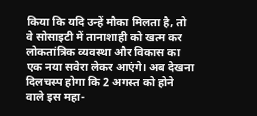किया कि यदि उन्हें मौका मिलता है, तो वे सोसाइटी में तानाशाही को खत्म कर लोकतांत्रिक व्यवस्था और विकास का एक नया सवेरा लेकर आएंगे। अब देखना दिलचस्प होगा कि 2 अगस्त को होने वाले इस महा-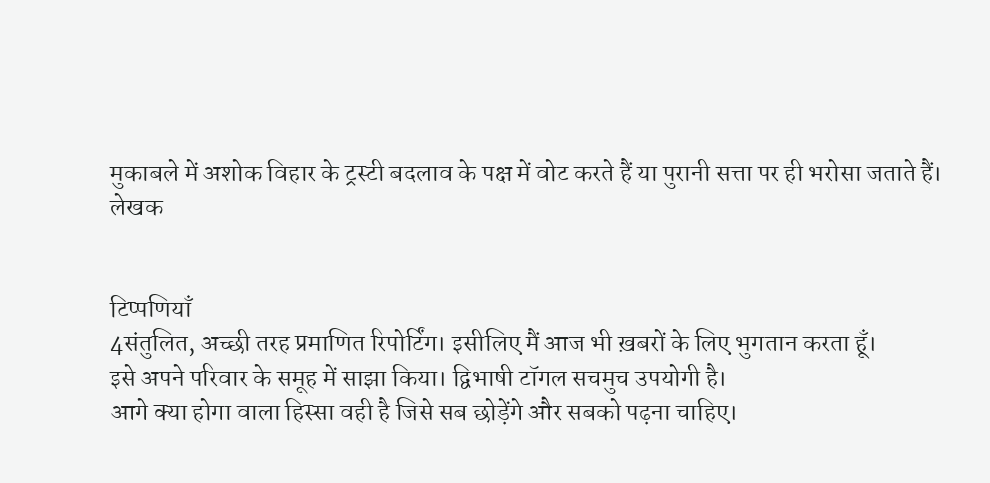मुकाबले में अशोक विहार के ट्रस्टी बदलाव के पक्ष में वोट करते हैं या पुरानी सत्ता पर ही भरोसा जताते हैं।
लेखक


टिप्पणियाँ
4संतुलित, अच्छी तरह प्रमाणित रिपोर्टिंग। इसीलिए मैं आज भी ख़बरों के लिए भुगतान करता हूँ।
इसे अपने परिवार के समूह में साझा किया। द्विभाषी टॉगल सचमुच उपयोगी है।
आगे क्या होगा वाला हिस्सा वही है जिसे सब छोड़ेंगे और सबको पढ़ना चाहिए।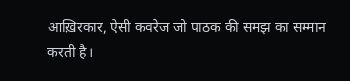आख़िरकार, ऐसी कवरेज जो पाठक की समझ का सम्मान करती है।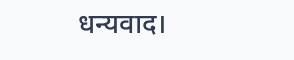धन्यवाद।